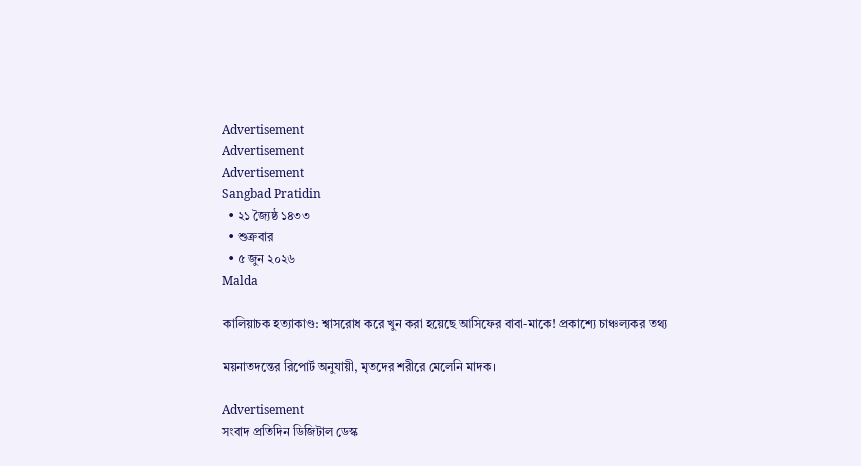Advertisement
Advertisement
Advertisement
Sangbad Pratidin
  • ২১ জ্যৈষ্ঠ ১৪৩৩
  • শুক্রবার
  • ৫ জুন ২০২৬
Malda

কালিয়াচক হত্যাকাণ্ড: শ্বাসরোধ করে খুন করা হয়েছে আসিফের বাবা-মাকে! প্রকাশ্যে চাঞ্চল্যকর তথ্য

ময়নাতদন্তের রিপোর্ট অনুযায়ী, মৃতদের শরীরে মেলেনি মাদক।

Advertisement
সংবাদ প্রতিদিন ডিজিটাল ডেস্ক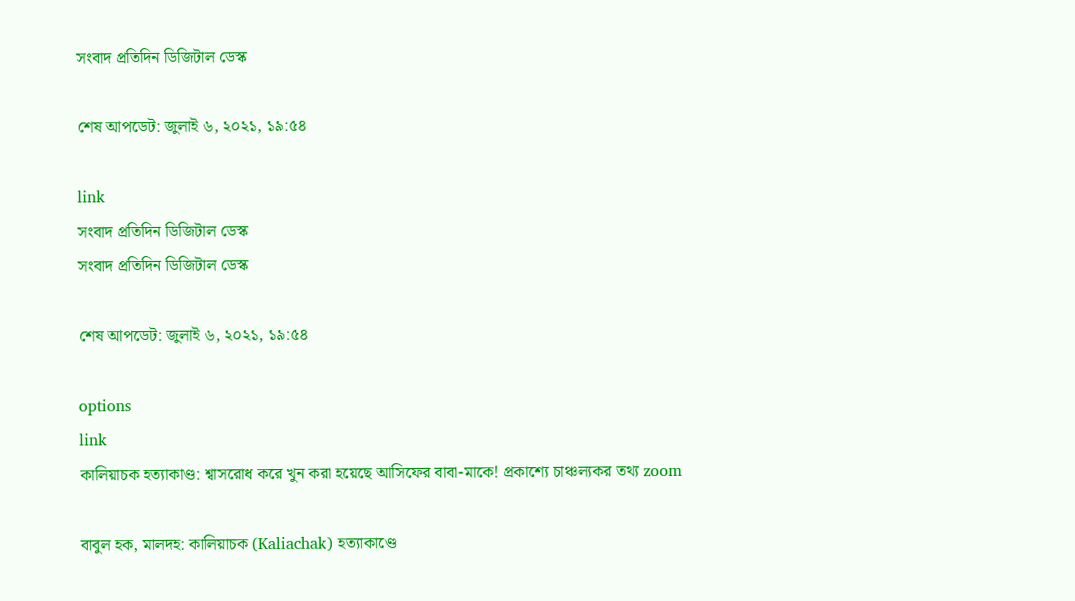সংবাদ প্রতিদিন ডিজিটাল ডেস্ক

শেষ আপডেট: জুলাই ৬, ২০২১, ১৯:৫৪

link
সংবাদ প্রতিদিন ডিজিটাল ডেস্ক
সংবাদ প্রতিদিন ডিজিটাল ডেস্ক

শেষ আপডেট: জুলাই ৬, ২০২১, ১৯:৫৪

options
link
কালিয়াচক হত্যাকাণ্ড: শ্বাসরোধ করে খুন করা হয়েছে আসিফের বাবা-মাকে! প্রকাশ্যে চাঞ্চল্যকর তথ্য zoom

বাবুল হক, মালদহ: কালিয়াচক (Kaliachak) হত‍্যাকাণ্ডে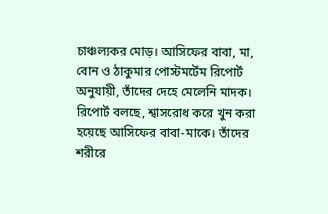চাঞ্চল্যকর মোড়। আসিফের বাবা, মা, বোন ও ঠাকুমার পোস্টমর্টেম রিপোর্ট অনুযায়ী, তাঁদের দেহে মেলেনি মাদক। রিপোর্ট বলছে, শ্বাসরোধ করে খুন করা হয়েছে আসিফের বাবা-মাকে। তাঁদের শরীরে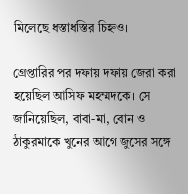মিলেছে ধস্তাধস্তির চিহ্নও।

গ্রেপ্তারির পর দফায় দফায় জেরা করা হয়েছিল আসিফ মহম্মদকে। সে জানিয়েছিল, বাবা-মা, বোন ও ঠাকুরমাকে খুনের আগে জুসের সঙ্গে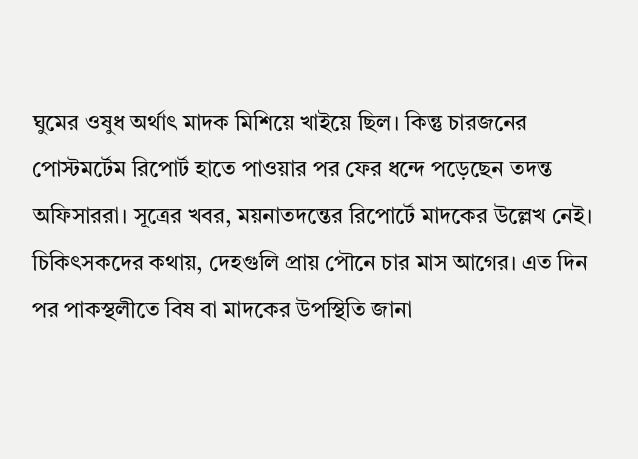ঘুমের ওষুধ অর্থাৎ মাদক মিশিয়ে খাইয়ে ছিল। কিন্তু চারজনের পোস্টমর্টেম রিপোর্ট হাতে পাওয়ার পর ফের ধন্দে পড়েছেন তদন্ত অফিসাররা। সূত্রের খবর, ময়নাতদন্তের রিপোর্টে মাদকের উল্লেখ নেই। চিকিৎসকদের কথায়, দেহগুলি প্রায় পৌনে চার মাস আগের। এত দিন পর পাকস্থলীতে বিষ বা মাদকের উপস্থিতি জানা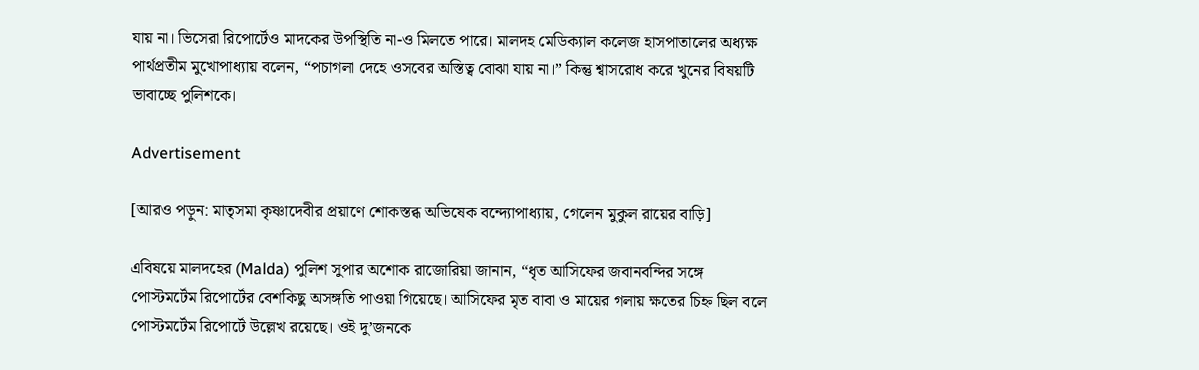যায় না। ভিসেরা রিপোর্টেও মাদকের উপস্থিতি না-ও মিলতে পারে। মালদহ মেডিক্যাল কলেজ হাসপাতালের অধ‍্যক্ষ পার্থপ্রতীম মুখোপাধ্যায় বলেন, “পচাগলা দেহে ওসবের অস্তিত্ব বোঝা যায় না।” কিন্তু শ্বাসরোধ করে খুনের বিষয়টি ভাবাচ্ছে পুলিশকে।

Advertisement

[আরও পড়ুন: মাতৃসমা কৃষ্ণাদেবীর প্রয়াণে শোকস্তব্ধ অভিষেক বন্দ্যোপাধ্যায়, গেলেন মুকুল রায়ের বাড়ি]

এবিষয়ে মালদহের (Malda) পুলিশ সুপার অশোক রাজোরিয়া জানান, “ধৃত আসিফের জবানবন্দির সঙ্গে পোস্টমর্টেম রিপোর্টের বেশকিছু অসঙ্গতি পাওয়া গিয়েছে। আসিফের মৃত বাবা ও মায়ের গলায় ক্ষতের চিহ্ন ছিল বলে পোস্টমর্টেম রিপোর্টে উল্লেখ রয়েছে। ওই দু’জনকে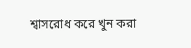শ্বাসরোধ করে খুন করা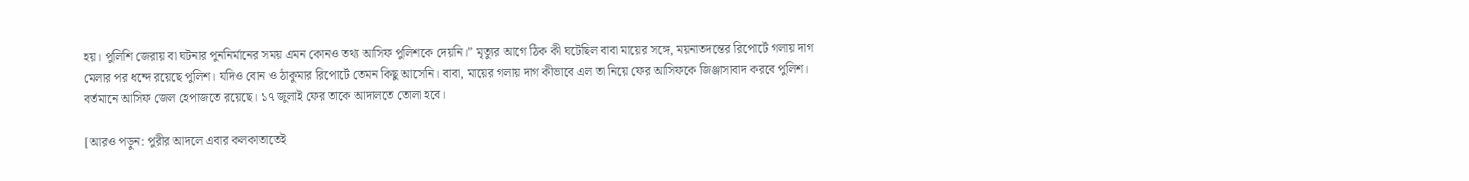হয়। পুলিশি জেরায় বা ঘটনার পুননির্মানের সময় এমন কোনও তথ্য আসিফ পুলিশকে দেয়নি।” মৃত্যুর আগে ঠিক কী ঘটেছিল বাবা মায়ের সঙ্গে, ময়নাতদন্তের রিপোর্টে গলায় দাগ মেলার পর ধন্দে রয়েছে পুলিশ। যদিও বোন ও ঠাকুমার রিপোর্টে তেমন কিছু আসেনি। বাবা, মায়ের গলায় দাগ কীভাবে এল তা নিয়ে ফের আসিফকে জিঞ্জাসাবাদ করবে পুলিশ। বর্তমানে আসিফ জেল হেপাজতে রয়েছে। ১৭ জুলাই ফের তাকে আদালতে তোলা হবে।

[আরও পড়ুন: পুরীর আদলে এবার কলকাতাতেই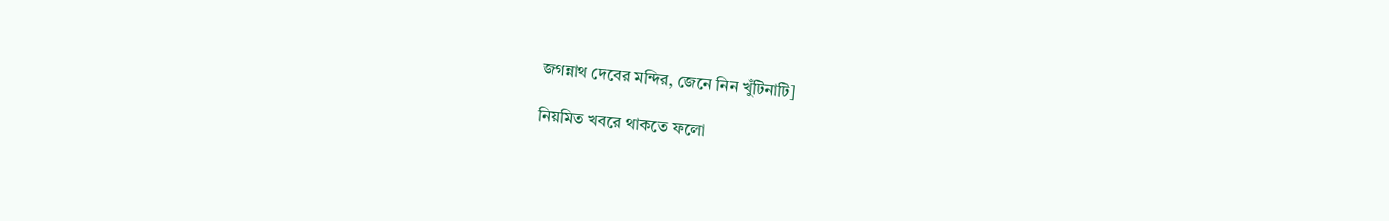জগন্নাথ দেবের মন্দির, জেনে নিন খুঁটিনাটি]

নিয়মিত খবরে থাকতে ফলো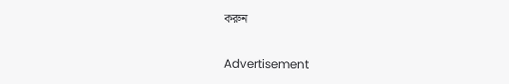করুন

Advertisement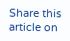Share this article on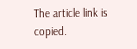The article link is copied.